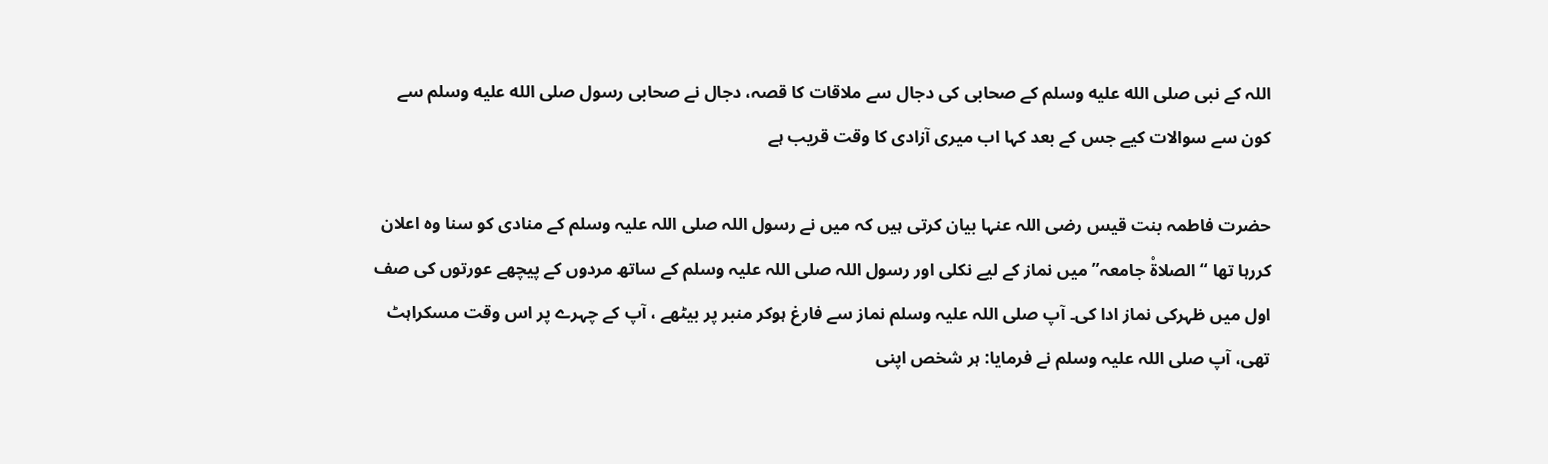اللہ کے نبی صلى الله عليه وسلم کے صحابی کی دجال سے ملاقات کا قصہ، دجال نے صحابی رسول صلى الله عليه وسلم سے کون سے سوالات کیے جس کے بعد کہا اب میری آزادی کا وقت قریب ہے

حضرت فاطمہ بنت قیس رضی اللہ عنہا بیان کرتی ہیں کہ میں نے رسول اللہ صلی اللہ علیہ وسلم کے منادی کو سنا وہ اعلان کررہا تھا “الصلاۃْ جامعہ” میں نماز کے لیے نکلی اور رسول اللہ صلی اللہ علیہ وسلم کے ساتھ مردوں کے پیچھے عورتوں کی صف اول میں ظہرکی نماز ادا کی۔ آپ صلی اللہ علیہ وسلم نماز سے فارغ ہوکر منبر پر بیٹھے ، آپ کے چہرے پر اس وقت مسکراہٹ تھی، آپ صلی اللہ علیہ وسلم نے فرمایا: ہر شخص اپنی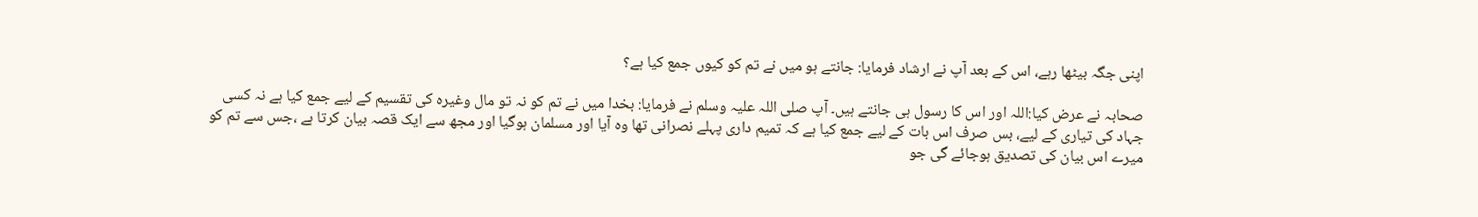اپنی جگہ بیٹھا رہے، اس کے بعد آپ نے ارشاد فرمایا: جانتے ہو میں نے تم کو کیوں جمع کیا ہے؟

صحابہ نے عرض کیا:اللہ اور اس کا رسول ہی جانتے ہیں۔ آپ صلی اللہ علیہ وسلم نے فرمایا: بخدا میں نے تم کو نہ تو مال وغیرہ کی تقسیم کے لیے جمع کیا ہے نہ کسی جہاد کی تیاری کے لیے، بس صرف اس بات کے لیے جمع کیا ہے کہ تمیم داری پہلے نصرانی تھا وہ آیا اور مسلمان ہوگیا اور مجھ سے ایک قصہ بیان کرتا ہے ،جس سے تم کو میرے اس بیان کی تصدیق ہوجائے گی جو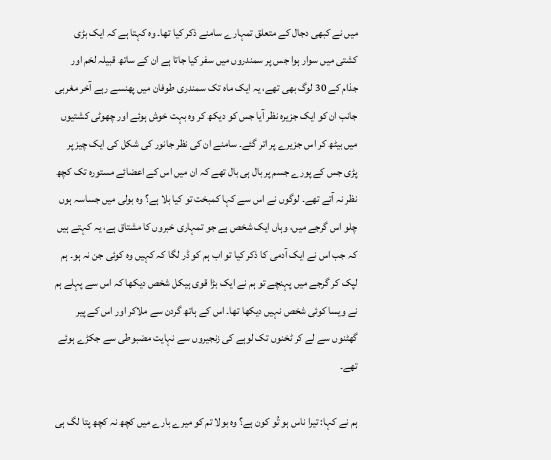میں نے کبھی دجال کے متعلق تمہارے سامنے ذکر کیا تھا۔ وہ کہتا ہے کہ ایک بڑی کشتی میں سوار ہوا جس پر سمندروں میں سفر کیا جاتا ہے ان کے ساتھ قبیلہ لخم اور جذام کے 30 لوگ بھی تھے، یہ ایک ماہ تک سمندری طوفان میں پھنسے رہے آخر مغربی جانب ان کو ایک جزیرہ نظر آیا جس کو دیکھ کر وہ بہت خوش ہوئے اور چھوٹی کشتیوں میں بیٹھ کر اس جزیرے پر اتر گئے۔ سامنے ان کی نظر جانور کی شکل کی ایک چیز پر پڑی جس کے پورے جسم پر بال ہی بال تھے کہ ان میں اس کے اعضائے مستورہ تک کچھ نظر نہ آتے تھے۔ لوگوں نے اس سے کہا کمبخت تو کیا بلا ہے؟ وہ بولی میں جساسہ ہوں چلو اس گرجے میں، وہاں ایک شخص ہے جو تمہاری خبروں کا مشتاق ہے، یہ کہتے ہیں کہ جب اس نے ایک آدمی کا ذکر کیا تو اب ہم کو ڈر لگا کہ کہیں وہ کوئی جن نہ ہو۔ ہم لپک کر گرجے میں پہنچے تو ہم نے ایک بڑا قوی ہیکل شخص دیکھا کہ اس سے پہلے ہم نے ویسا کوئی شخص نہیں دیکھا تھا۔ اس کے ہاتھ گردن سے ملاکر اور اس کے پیر گھٹنوں سے لے کر ٹخنوں تک لوہے کی زنجیروں سے نہایت مضبوطی سے جکڑے ہوئے تھے۔

ہم نے کہا: تیرا ناس ہو تُو کون ہے؟ وہ بولا تم کو میرے بارے میں کچھ نہ کچھ پتا لگ ہی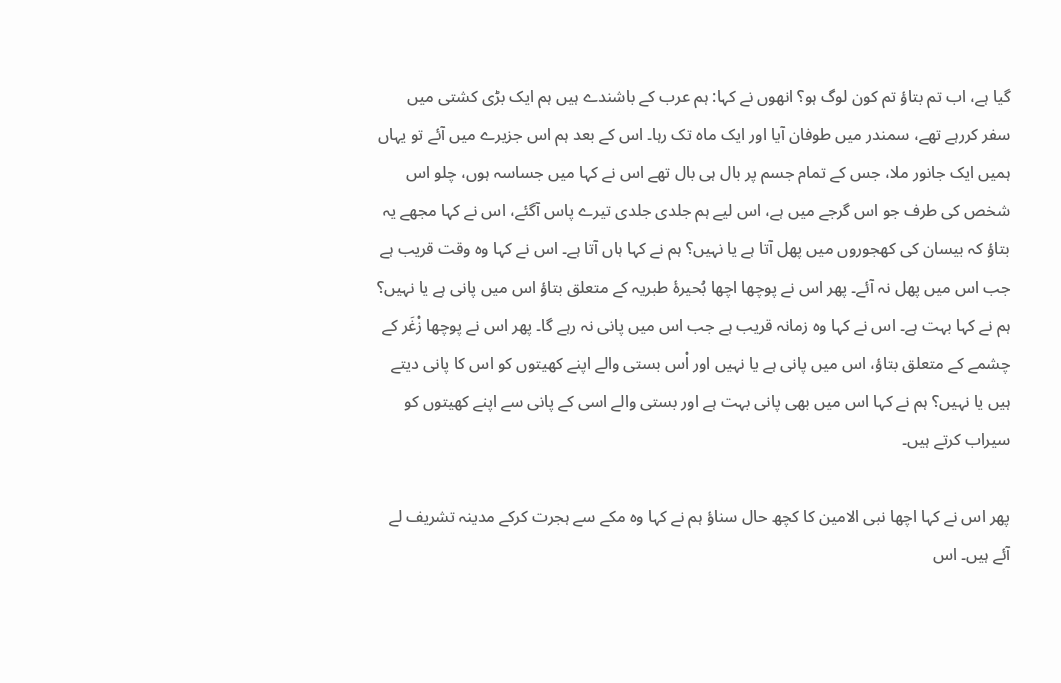گیا ہے، اب تم بتاؤ تم کون لوگ ہو؟ انھوں نے کہا: ہم عرب کے باشندے ہیں ہم ایک بڑی کشتی میں سفر کررہے تھے، سمندر میں طوفان آیا اور ایک ماہ تک رہا۔ اس کے بعد ہم اس جزیرے میں آئے تو یہاں ہمیں ایک جانور ملا، جس کے تمام جسم پر بال ہی بال تھے اس نے کہا میں جساسہ ہوں، چلو اس شخص کی طرف جو اس گرجے میں ہے، اس لیے ہم جلدی جلدی تیرے پاس آگئے، اس نے کہا مجھے یہ بتاؤ کہ بیسان کی کھجوروں میں پھل آتا ہے یا نہیں؟ ہم نے کہا ہاں آتا ہے۔ اس نے کہا وہ وقت قریب ہے جب اس میں پھل نہ آئے۔ پھر اس نے پوچھا اچھا بُحیرۂ طبریہ کے متعلق بتاؤ اس میں پانی ہے یا نہیں؟ ہم نے کہا بہت ہے۔ اس نے کہا وہ زمانہ قریب ہے جب اس میں پانی نہ رہے گا۔ پھر اس نے پوچھا زْغَر کے چشمے کے متعلق بتاؤ، اس میں پانی ہے یا نہیں اور اْس بستی والے اپنے کھیتوں کو اس کا پانی دیتے ہیں یا نہیں؟ ہم نے کہا اس میں بھی پانی بہت ہے اور بستی والے اسی کے پانی سے اپنے کھیتوں کو سیراب کرتے ہیں۔

پھر اس نے کہا اچھا نبی الامین کا کچھ حال سناؤ ہم نے کہا وہ مکے سے ہجرت کرکے مدینہ تشریف لے آئے ہیں۔ اس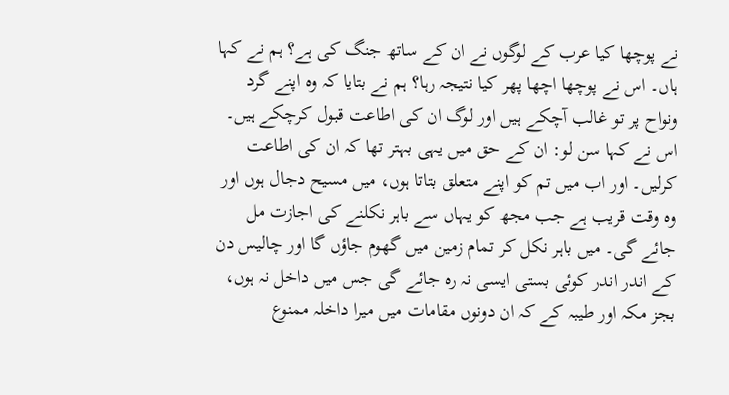نے پوچھا کیا عرب کے لوگوں نے ان کے ساتھ جنگ کی ہے؟ ہم نے کہا ہاں۔ اس نے پوچھا اچھا پھر کیا نتیجہ رہا؟ ہم نے بتایا کہ وہ اپنے گرد ونواح پر تو غالب آچکے ہیں اور لوگ ان کی اطاعت قبول کرچکے ہیں۔ اس نے کہا سن لو: ان کے حق میں یہی بہتر تھا کہ ان کی اطاعت کرلیں۔ اور اب میں تم کو اپنے متعلق بتاتا ہوں، میں مسیح دجال ہوں اور وہ وقت قریب ہے جب مجھ کو یہاں سے باہر نکلنے کی اجازت مل جائے گی۔ میں باہر نکل کر تمام زمین میں گھوم جاؤں گا اور چالیس دن کے اندر اندر کوئی بستی ایسی نہ رہ جائے گی جس میں داخل نہ ہوں، بجز مکہ اور طیبہ کے کہ ان دونوں مقامات میں میرا داخلہ ممنوع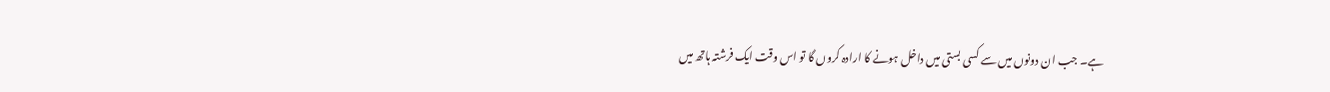ہے۔ جب ان دونوں میں سے کسی بستی میں داخل ہونے کا ارادہ کروں گا تو اس وقت ایک فرشتہ ہاتھ میں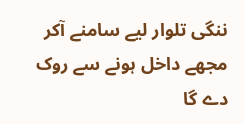ننگی تلوار لیے سامنے آکر مجھے داخل ہونے سے روک دے گا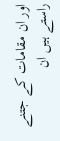اور ان مقامات کے جتنے راستے ہیں ان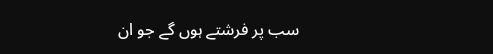سب پر فرشتے ہوں گے جو ان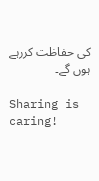کی حفاظت کررہے ہوں گے۔

Sharing is caring!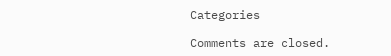Categories

Comments are closed.